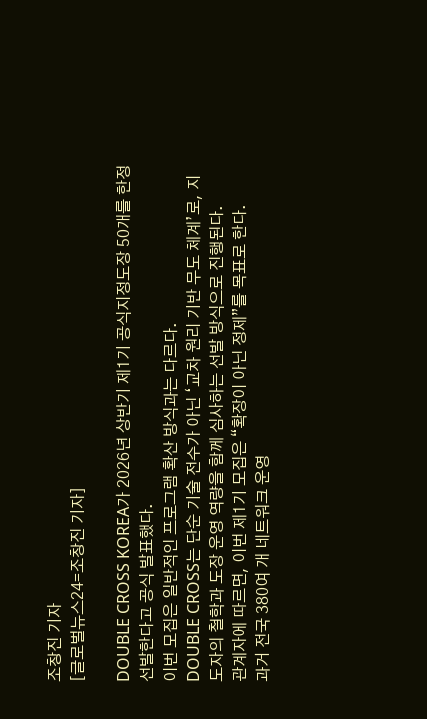조창진 기자
[글로벌뉴스24=조창진 기자]

DOUBLE CROSS KOREA가 2026년 상반기 제1기 공식지정도장 50개를 한정 선발한다고 공식 발표했다.
이번 모집은 일반적인 프로그램 확산 방식과는 다르다.
DOUBLE CROSS는 단순 기술 전수가 아닌 ‘교차 원리 기반 무도 체계’로, 지도자의 철학과 도장 운영 역량을 함께 심사하는 선발 방식으로 진행된다.
관계자에 따르면, 이번 제1기 모집은 “확장이 아닌 정제”를 목표로 한다.
과거 전국 380여 개 네트워크 운영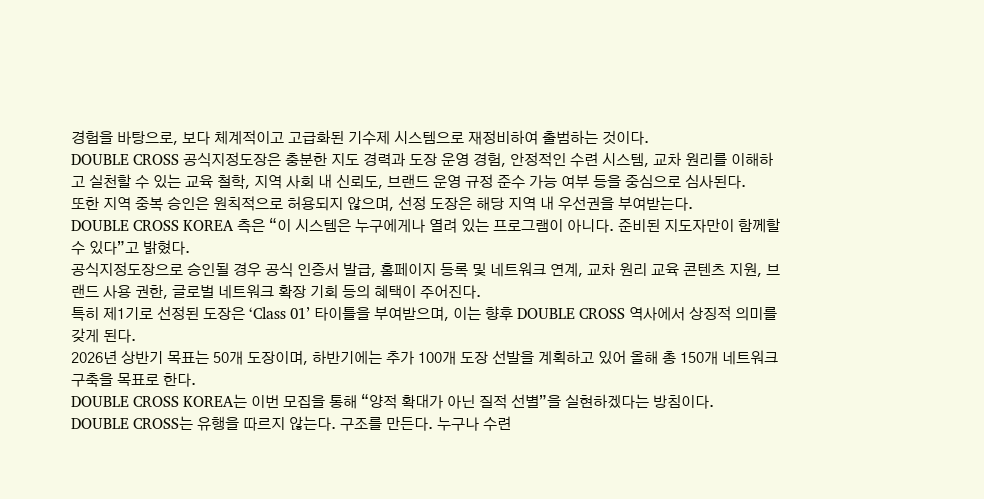경험을 바탕으로, 보다 체계적이고 고급화된 기수제 시스템으로 재정비하여 출범하는 것이다.
DOUBLE CROSS 공식지정도장은 충분한 지도 경력과 도장 운영 경험, 안정적인 수련 시스템, 교차 원리를 이해하고 실천할 수 있는 교육 철학, 지역 사회 내 신뢰도, 브랜드 운영 규정 준수 가능 여부 등을 중심으로 심사된다.
또한 지역 중복 승인은 원칙적으로 허용되지 않으며, 선정 도장은 해당 지역 내 우선권을 부여받는다.
DOUBLE CROSS KOREA 측은 “이 시스템은 누구에게나 열려 있는 프로그램이 아니다. 준비된 지도자만이 함께할 수 있다”고 밝혔다.
공식지정도장으로 승인될 경우 공식 인증서 발급, 홈페이지 등록 및 네트워크 연계, 교차 원리 교육 콘텐츠 지원, 브랜드 사용 권한, 글로벌 네트워크 확장 기회 등의 혜택이 주어진다.
특히 제1기로 선정된 도장은 ‘Class 01’ 타이틀을 부여받으며, 이는 향후 DOUBLE CROSS 역사에서 상징적 의미를 갖게 된다.
2026년 상반기 목표는 50개 도장이며, 하반기에는 추가 100개 도장 선발을 계획하고 있어 올해 총 150개 네트워크 구축을 목표로 한다.
DOUBLE CROSS KOREA는 이번 모집을 통해 “양적 확대가 아닌 질적 선별”을 실현하겠다는 방침이다.
DOUBLE CROSS는 유행을 따르지 않는다. 구조를 만든다. 누구나 수련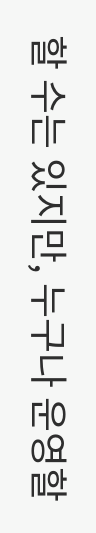할 수는 있지만, 누구나 운영할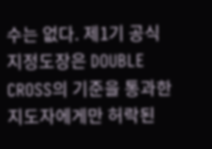수는 없다. 제1기 공식지정도장은 DOUBLE CROSS의 기준을 통과한 지도자에게만 허락된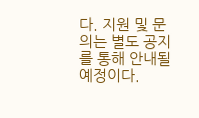다. 지원 및 문의는 별도 공지를 통해 안내될 예정이다.